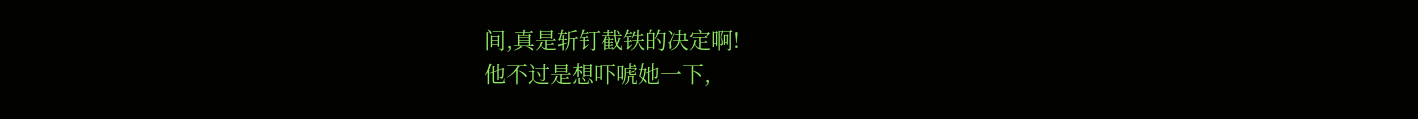间,真是斩钉截铁的决定啊!
他不过是想吓唬她一下,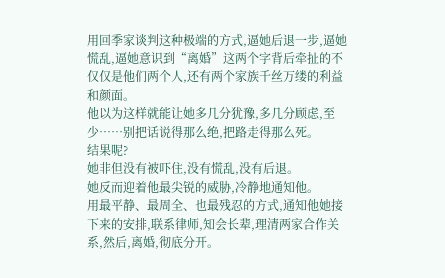用回季家谈判这种极端的方式,逼她后退一步,逼她慌乱,逼她意识到“离婚”这两个字背后牵扯的不仅仅是他们两个人,还有两个家族千丝万缕的利益和颜面。
他以为这样就能让她多几分犹豫,多几分顾虑,至少……别把话说得那么绝,把路走得那么死。
结果呢?
她非但没有被吓住,没有慌乱,没有后退。
她反而迎着他最尖锐的威胁,冷静地通知他。
用最平静、最周全、也最残忍的方式,通知他她接下来的安排,联系律师,知会长辈,理清两家合作关系,然后,离婚,彻底分开。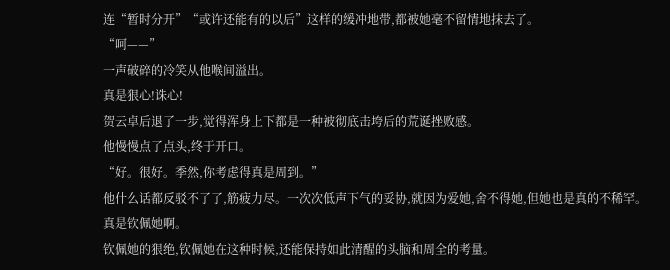连“暂时分开”“或许还能有的以后”这样的缓冲地带,都被她毫不留情地抹去了。
“呵——”
一声破碎的冷笑从他喉间溢出。
真是狠心!诛心!
贺云卓后退了一步,觉得浑身上下都是一种被彻底击垮后的荒诞挫败感。
他慢慢点了点头,终于开口。
“好。很好。季然,你考虑得真是周到。”
他什么话都反驳不了了,筋疲力尽。一次次低声下气的妥协,就因为爱她,舍不得她,但她也是真的不稀罕。
真是钦佩她啊。
钦佩她的狠绝,钦佩她在这种时候,还能保持如此清醒的头脑和周全的考量。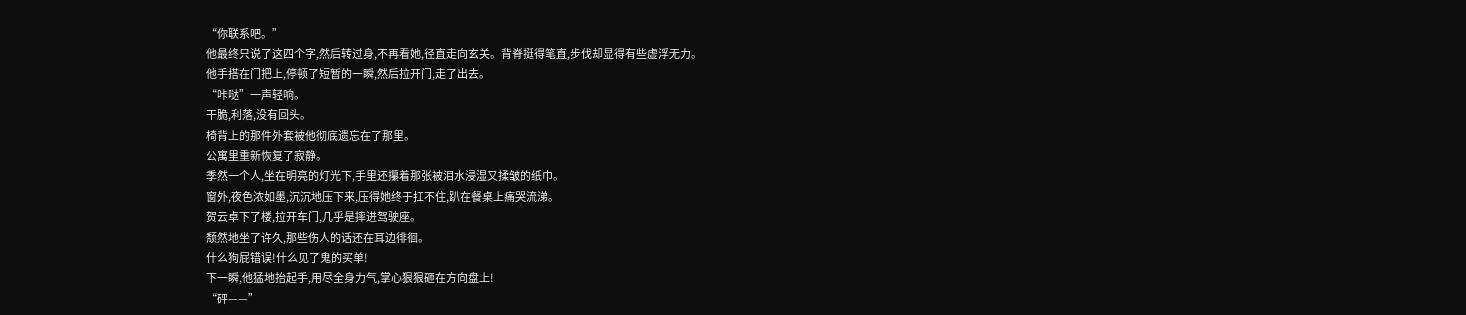“你联系吧。”
他最终只说了这四个字,然后转过身,不再看她,径直走向玄关。背脊挺得笔直,步伐却显得有些虚浮无力。
他手搭在门把上,停顿了短暂的一瞬,然后拉开门,走了出去。
“咔哒”一声轻响。
干脆,利落,没有回头。
椅背上的那件外套被他彻底遗忘在了那里。
公寓里重新恢复了寂静。
季然一个人,坐在明亮的灯光下,手里还攥着那张被泪水浸湿又揉皱的纸巾。
窗外,夜色浓如墨,沉沉地压下来,压得她终于扛不住,趴在餐桌上痛哭流涕。
贺云卓下了楼,拉开车门,几乎是摔进驾驶座。
颓然地坐了许久,那些伤人的话还在耳边徘徊。
什么狗屁错误!什么见了鬼的买单!
下一瞬,他猛地抬起手,用尽全身力气,掌心狠狠砸在方向盘上!
“砰——”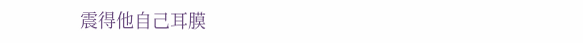震得他自己耳膜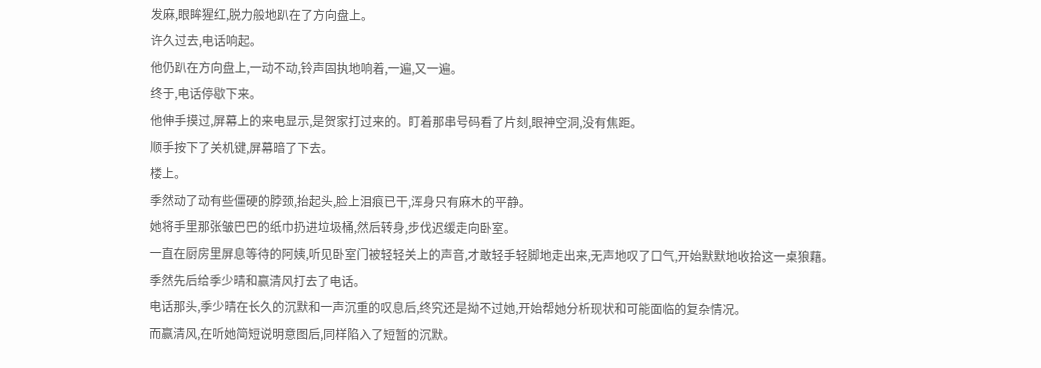发麻,眼眸猩红,脱力般地趴在了方向盘上。
许久过去,电话响起。
他仍趴在方向盘上,一动不动,铃声固执地响着,一遍,又一遍。
终于,电话停歇下来。
他伸手摸过,屏幕上的来电显示,是贺家打过来的。盯着那串号码看了片刻,眼神空洞,没有焦距。
顺手按下了关机键,屏幕暗了下去。
楼上。
季然动了动有些僵硬的脖颈,抬起头,脸上泪痕已干,浑身只有麻木的平静。
她将手里那张皱巴巴的纸巾扔进垃圾桶,然后转身,步伐迟缓走向卧室。
一直在厨房里屏息等待的阿姨,听见卧室门被轻轻关上的声音,才敢轻手轻脚地走出来,无声地叹了口气,开始默默地收拾这一桌狼藉。
季然先后给季少晴和赢清风打去了电话。
电话那头,季少晴在长久的沉默和一声沉重的叹息后,终究还是拗不过她,开始帮她分析现状和可能面临的复杂情况。
而赢清风,在听她简短说明意图后,同样陷入了短暂的沉默。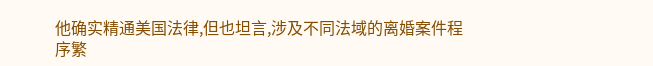他确实精通美国法律,但也坦言,涉及不同法域的离婚案件程序繁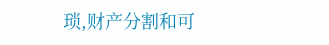琐,财产分割和可